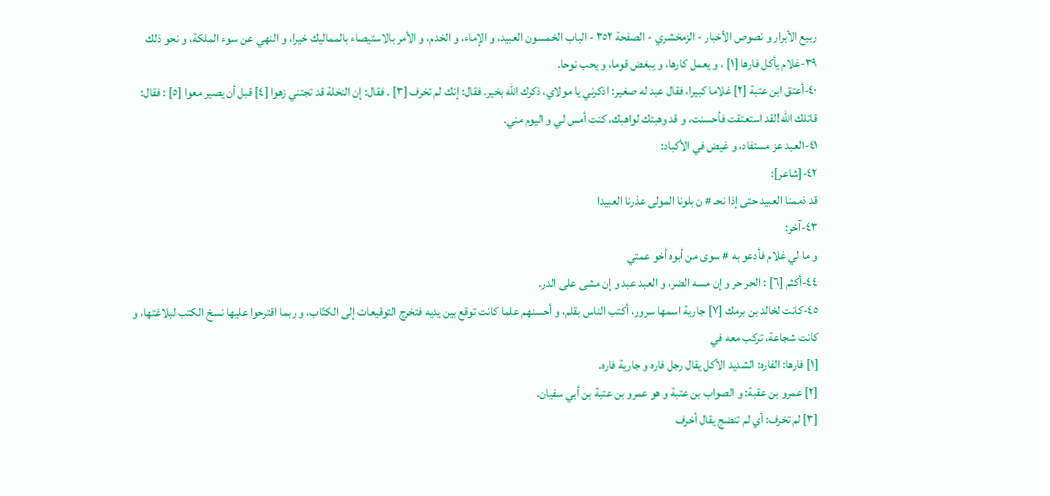ربيع الأبرار و نصوص الأخبار - الزمخشري - الصفحة ٣٥٢ - الباب الخمسون العبيد، و الإماء، و الخدم، و الأمر بالاستيصاء بالمماليك خيرا، و النهي عن سوء الملكة، و نحو ذلك
٣٩-غلام يأكل فارها [١] ، و يعمل كارها، و يبغض قوما، و يحب نوحا.
٤٠-أعتق ابن عتبة [٢] غلاما كبيرا، فقال عبد له صغير: اذكرني يا مولاي، ذكرك اللّه بخير. فقال: إنك لم تخرف [٣] . فقال: إن النخلة قد تجتني زهوا [٤] قبل أن يصير معوا [٥] : فقال: قاتلك اللّه!لقد استعتقت فأحسنت، و قد وهبتك لواهبك، كنت أمس لي و اليوم مني.
٤١-العبد عز مستفاد، و غيض في الأكباد:
٤٢-[شاعر]:
قد ذممنا العبيد حتى إذا نحـ # ن بلونا المولى عذرنا العبيدا
٤٣-آخر:
و ما لي غلام فأدعو به # سوى من أبوه أخو عمتي
٤٤-أكثم [٦] : الحر حر و إن مسه الضر، و العبد عبد و إن مشى على الدر.
٤٥-كانت لخالد بن برمك [٧] جارية اسمها سرور، أكتب الناس بقلم، و أحسنهم علما كانت توقع بين يديه فتخرج التوقيعات إلى الكتّاب، و ربما اقترحوا عليها نسخ الكتب لبلاغتها، و كانت شجاعة، تركب معه في
[١] فارها: الفاره: الشديد الأكل يقال رجل فاره و جارية فاره.
[٢] عمرو بن عقبة: و الصواب بن عتبة و هو عمرو بن عتبة بن أبي سفيان.
[٣] لم تخرف: أي لم تنضج يقال أخرف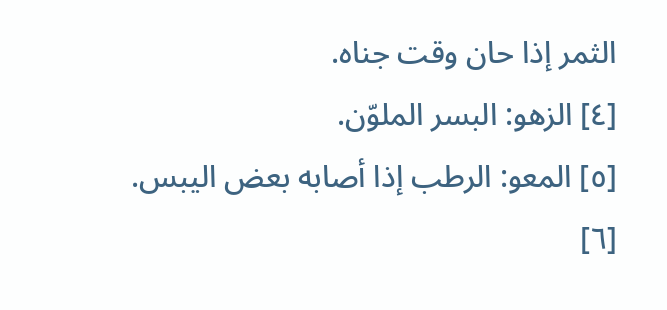الثمر إذا حان وقت جناه.
[٤] الزهو: البسر الملوّن.
[٥] المعو: الرطب إذا أصابه بعض اليبس.
[٦]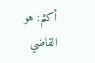أكثم: هو القاضي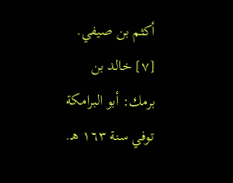أكثم بن صيفي.
[٧] خالد بن برمك: أبو البرامكة توفي سنة ١٦٣ هـ.